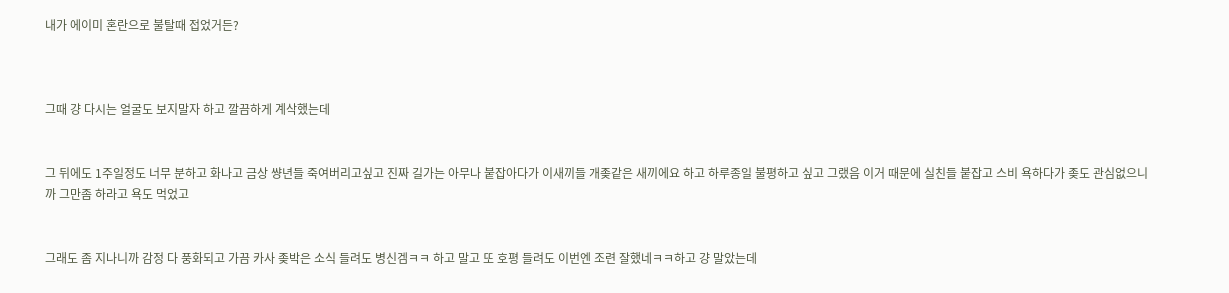내가 에이미 혼란으로 불탈때 접었거든?



그때 걍 다시는 얼굴도 보지말자 하고 깔끔하게 계삭했는데


그 뒤에도 1주일정도 너무 분하고 화나고 금상 썅년들 죽여버리고싶고 진짜 길가는 아무나 붙잡아다가 이새끼들 개좆같은 새끼에요 하고 하루종일 불평하고 싶고 그랬음 이거 때문에 실친들 붙잡고 스비 욕하다가 좆도 관심없으니까 그만좀 하라고 욕도 먹었고


그래도 좀 지나니까 감정 다 풍화되고 가끔 카사 좆박은 소식 들려도 병신겜ㅋㅋ 하고 말고 또 호평 들려도 이번엔 조련 잘했네ㅋㅋ하고 걍 말았는데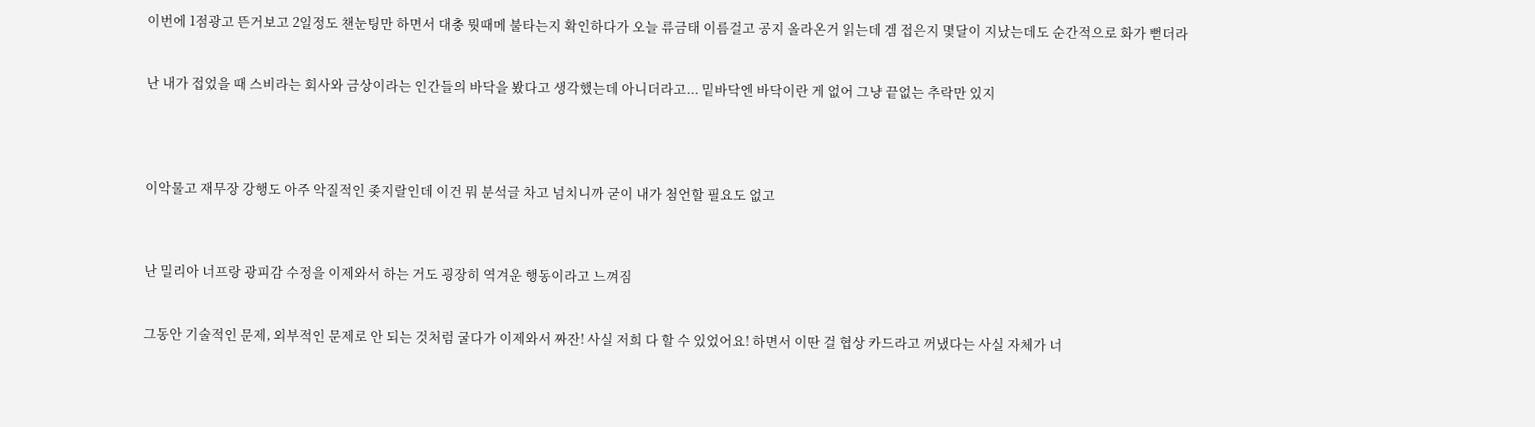이번에 1점광고 뜬거보고 2일정도 챈눈팅만 하면서 대충 뭣때메 불타는지 확인하다가 오늘 류금태 이름걸고 공지 올라온거 읽는데 겜 접은지 몇달이 지났는데도 순간적으로 화가 뻗더라


난 내가 접었을 때 스비라는 회사와 금상이라는 인간들의 바닥을 봤다고 생각했는데 아니더라고... 밑바닥엔 바닥이란 게 없어 그냥 끝없는 추락만 있지




이악물고 재무장 강행도 아주 악질적인 좆지랄인데 이건 뭐 분석글 차고 넘치니까 굳이 내가 첨언할 필요도 없고



난 밀리아 너프랑 광피감 수정을 이제와서 하는 거도 굉장히 역겨운 행동이라고 느껴짐


그동안 기술적인 문제, 외부적인 문제로 안 되는 것처럼 굴다가 이제와서 짜잔! 사실 저희 다 할 수 있었어요! 하면서 이딴 걸 협상 카드라고 꺼냈다는 사실 자체가 너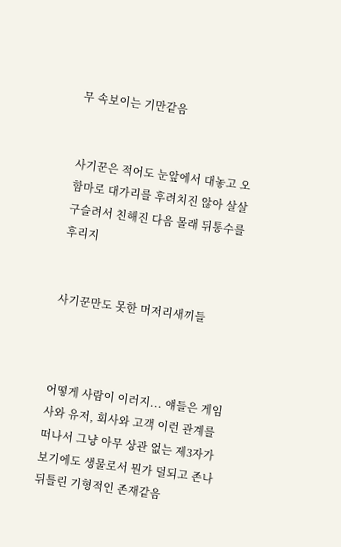무 속보이는 기만같음


사기꾼은 적어도 눈앞에서 대놓고 오함마로 대가리를 후려치진 않아 살살 구슬려서 친해진 다음 몰래 뒤통수를 후리지


사기꾼만도 못한 머저리새끼들



어떻게 사람이 이러지... 얘들은 게임사와 유저, 회사와 고객 이런 관계를 떠나서 그냥 아무 상관 없는 제3자가 보기에도 생물로서 뭔가 덜되고 존나 뒤틀린 기형적인 존재같음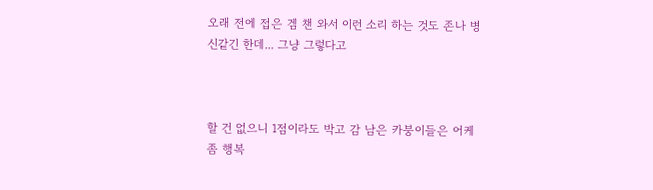오래 전에 접은 겜 챈 와서 이런 소리 하는 것도 존나 병신같긴 한데... 그냥 그렇다고



할 건 없으니 1점이라도 박고 감 남은 카붕이들은 어케 좀 행복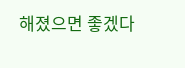해졌으면 좋겠다